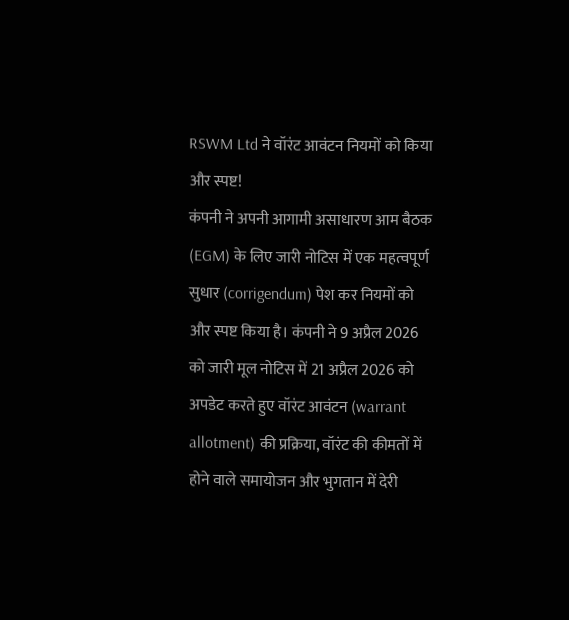RSWM Ltd ने वॉरंट आवंटन नियमों को किया और स्पष्ट!
कंपनी ने अपनी आगामी असाधारण आम बैठक (EGM) के लिए जारी नोटिस में एक महत्वपूर्ण सुधार (corrigendum) पेश कर नियमों को और स्पष्ट किया है। कंपनी ने 9 अप्रैल 2026 को जारी मूल नोटिस में 21 अप्रैल 2026 को अपडेट करते हुए वॉरंट आवंटन (warrant allotment) की प्रक्रिया, वॉरंट की कीमतों में होने वाले समायोजन और भुगतान में देरी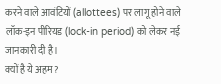करने वाले आवंटियों (allottees) पर लागू होने वाले लॉक-इन पीरियड (lock-in period) को लेकर नई जानकारी दी है।
क्यों है ये अहम?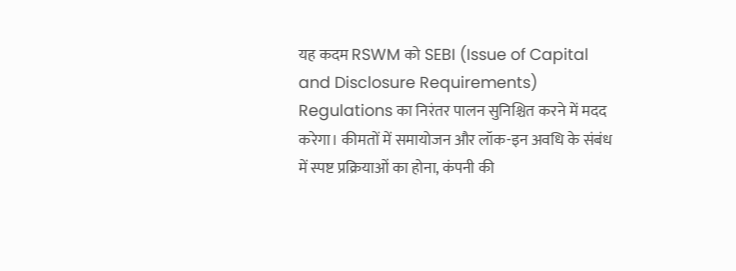यह कदम RSWM को SEBI (Issue of Capital and Disclosure Requirements) Regulations का निरंतर पालन सुनिश्चित करने में मदद करेगा। कीमतों में समायोजन और लॉक-इन अवधि के संबंध में स्पष्ट प्रक्रियाओं का होना, कंपनी की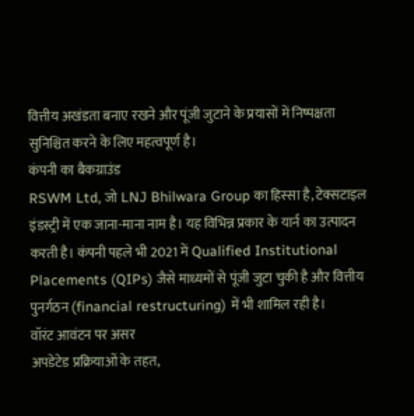वित्तीय अखंडता बनाए रखने और पूंजी जुटाने के प्रयासों में निष्पक्षता सुनिश्चित करने के लिए महत्वपूर्ण है।
कंपनी का बैकग्राउंड
RSWM Ltd, जो LNJ Bhilwara Group का हिस्सा है, टेक्सटाइल इंडस्ट्री में एक जाना-माना नाम है। यह विभिन्न प्रकार के यार्न का उत्पादन करती है। कंपनी पहले भी 2021 में Qualified Institutional Placements (QIPs) जैसे माध्यमों से पूंजी जुटा चुकी है और वित्तीय पुनर्गठन (financial restructuring) में भी शामिल रही है।
वॉरंट आवंटन पर असर
अपडेटेड प्रक्रियाओं के तहत,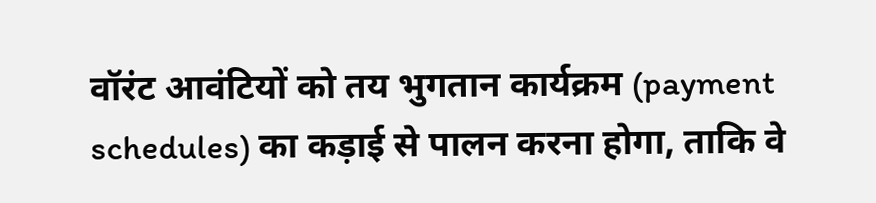वॉरंट आवंटियों को तय भुगतान कार्यक्रम (payment schedules) का कड़ाई से पालन करना होगा, ताकि वे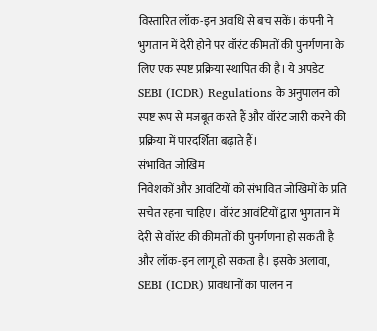विस्तारित लॉक-इन अवधि से बच सकें। कंपनी ने भुगतान में देरी होने पर वॉरंट कीमतों की पुनर्गणना के लिए एक स्पष्ट प्रक्रिया स्थापित की है। ये अपडेट SEBI (ICDR) Regulations के अनुपालन को स्पष्ट रूप से मजबूत करते हैं और वॉरंट जारी करने की प्रक्रिया में पारदर्शिता बढ़ाते हैं।
संभावित जोखिम
निवेशकों और आवंटियों को संभावित जोखिमों के प्रति सचेत रहना चाहिए। वॉरंट आवंटियों द्वारा भुगतान में देरी से वॉरंट की कीमतों की पुनर्गणना हो सकती है और लॉक-इन लागू हो सकता है। इसके अलावा, SEBI (ICDR) प्रावधानों का पालन न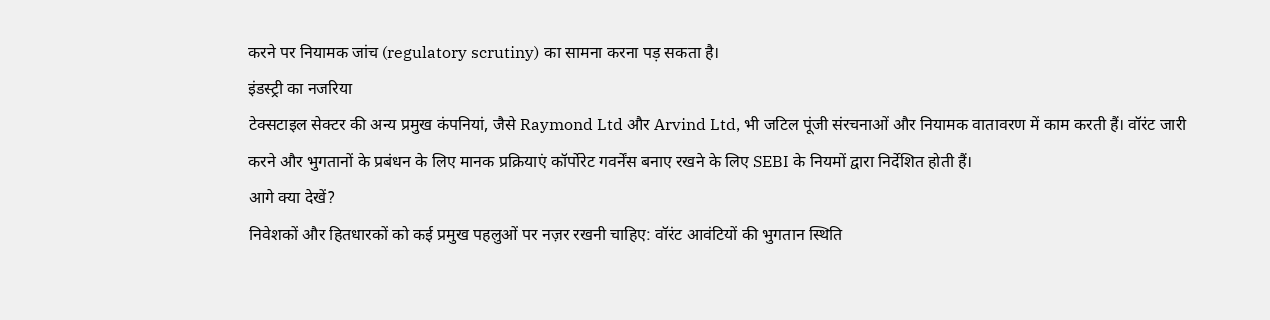करने पर नियामक जांच (regulatory scrutiny) का सामना करना पड़ सकता है।
इंडस्ट्री का नजरिया
टेक्सटाइल सेक्टर की अन्य प्रमुख कंपनियां, जैसे Raymond Ltd और Arvind Ltd, भी जटिल पूंजी संरचनाओं और नियामक वातावरण में काम करती हैं। वॉरंट जारी करने और भुगतानों के प्रबंधन के लिए मानक प्रक्रियाएं कॉर्पोरेट गवर्नेंस बनाए रखने के लिए SEBI के नियमों द्वारा निर्देशित होती हैं।
आगे क्या देखें?
निवेशकों और हितधारकों को कई प्रमुख पहलुओं पर नज़र रखनी चाहिए: वॉरंट आवंटियों की भुगतान स्थिति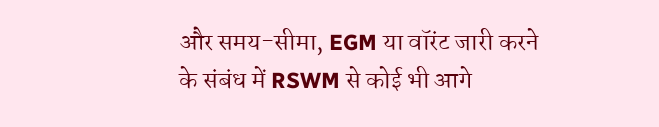और समय-सीमा, EGM या वॉरंट जारी करने के संबंध में RSWM से कोई भी आगे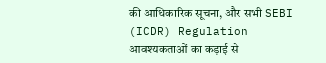की आधिकारिक सूचना, और सभी SEBI (ICDR) Regulation आवश्यकताओं का कड़ाई से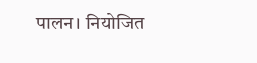पालन। नियोजित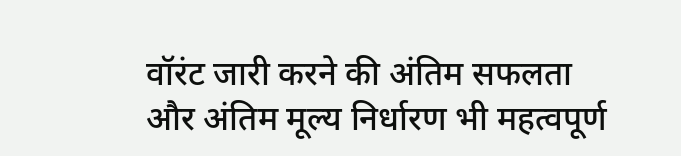वॉरंट जारी करने की अंतिम सफलता और अंतिम मूल्य निर्धारण भी महत्वपूर्ण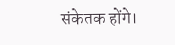संकेतक होंगे।